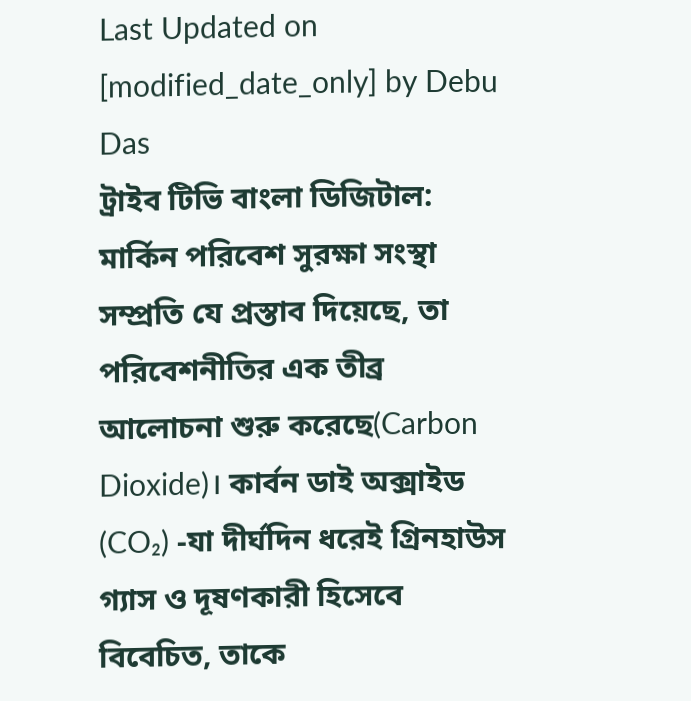Last Updated on [modified_date_only] by Debu Das
ট্রাইব টিভি বাংলা ডিজিটাল: মার্কিন পরিবেশ সুরক্ষা সংস্থা সম্প্রতি যে প্রস্তাব দিয়েছে, তা পরিবেশনীতির এক তীব্র আলোচনা শুরু করেছে(Carbon Dioxide)। কার্বন ডাই অক্সাইড (CO₂) -যা দীর্ঘদিন ধরেই গ্রিনহাউস গ্যাস ও দূষণকারী হিসেবে বিবেচিত, তাকে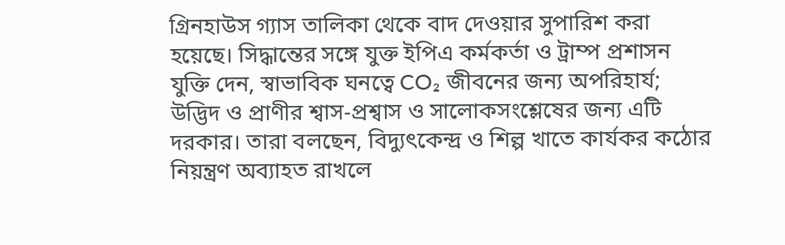গ্রিনহাউস গ্যাস তালিকা থেকে বাদ দেওয়ার সুপারিশ করা হয়েছে। সিদ্ধান্তের সঙ্গে যুক্ত ইপিএ কর্মকর্তা ও ট্রাম্প প্রশাসন যুক্তি দেন, স্বাভাবিক ঘনত্বে CO₂ জীবনের জন্য অপরিহার্য; উদ্ভিদ ও প্রাণীর শ্বাস-প্রশ্বাস ও সালোকসংশ্লেষের জন্য এটি দরকার। তারা বলছেন, বিদ্যুৎকেন্দ্র ও শিল্প খাতে কার্যকর কঠোর নিয়ন্ত্রণ অব্যাহত রাখলে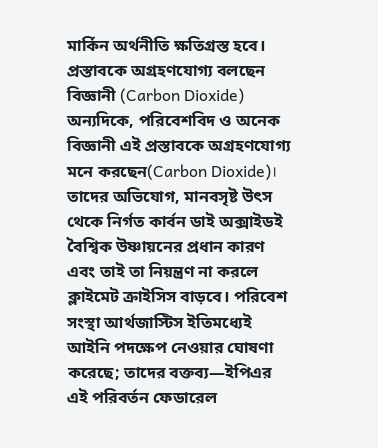মার্কিন অর্থনীতি ক্ষতিগ্রস্ত হবে।
প্রস্তাবকে অগ্রহণযোগ্য বলছেন বিজ্ঞানী (Carbon Dioxide)
অন্যদিকে, পরিবেশবিদ ও অনেক বিজ্ঞানী এই প্রস্তাবকে অগ্রহণযোগ্য মনে করছেন(Carbon Dioxide)। তাদের অভিযোগ, মানবসৃষ্ট উৎস থেকে নির্গত কার্বন ডাই অক্সাইডই বৈশ্বিক উষ্ণায়নের প্রধান কারণ এবং তাই তা নিয়ন্ত্রণ না করলে ক্লাইমেট ক্রাইসিস বাড়বে। পরিবেশ সংস্থা আর্থজাস্টিস ইতিমধ্যেই আইনি পদক্ষেপ নেওয়ার ঘোষণা করেছে; তাদের বক্তব্য—ইপিএর এই পরিবর্তন ফেডারেল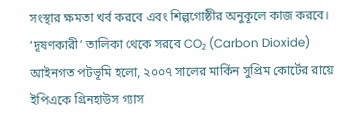সংস্থার ক্ষমতা খর্ব করবে এবং শিল্পগোষ্ঠীর অনুকূলে কাজ করবে।
‘দূষণকারী’ তালিকা থেকে সরবে CO₂ (Carbon Dioxide)
আইনগত পটভূমি হলো, ২০০৭ সালের মার্কিন সুপ্রিম কোর্টের রায়ে ইপিএকে গ্রিনহাউস গ্যাস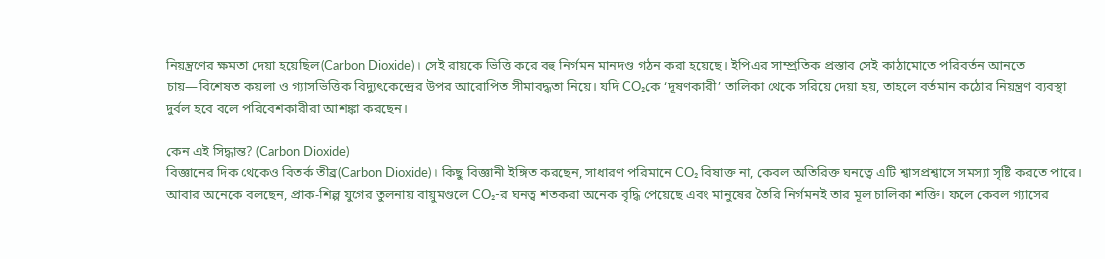নিয়ন্ত্রণের ক্ষমতা দেয়া হয়েছিল(Carbon Dioxide)। সেই রায়কে ভিত্তি করে বহু নির্গমন মানদণ্ড গঠন করা হয়েছে। ইপিএর সাম্প্রতিক প্রস্তাব সেই কাঠামোতে পরিবর্তন আনতে চায়—বিশেষত কয়লা ও গ্যাসভিত্তিক বিদ্যুৎকেন্দ্রের উপর আরোপিত সীমাবদ্ধতা নিয়ে। যদি CO₂কে ‘দূষণকারী’ তালিকা থেকে সরিয়ে দেয়া হয়, তাহলে বর্তমান কঠোর নিয়ন্ত্রণ ব্যবস্থা দুর্বল হবে বলে পরিবেশকারীরা আশঙ্কা করছেন।

কেন এই সিদ্ধান্ত? (Carbon Dioxide)
বিজ্ঞানের দিক থেকেও বিতর্ক তীব্র(Carbon Dioxide)। কিছু বিজ্ঞানী ইঙ্গিত করছেন, সাধারণ পরিমানে CO₂ বিষাক্ত না, কেবল অতিরিক্ত ঘনত্বে এটি শ্বাসপ্রশ্বাসে সমস্যা সৃষ্টি করতে পারে। আবার অনেকে বলছেন, প্রাক-শিল্প যুগের তুলনায় বায়ুমণ্ডলে CO₂-র ঘনত্ব শতকরা অনেক বৃদ্ধি পেয়েছে এবং মানুষের তৈরি নির্গমনই তার মূল চালিকা শক্তি। ফলে কেবল গ্যাসের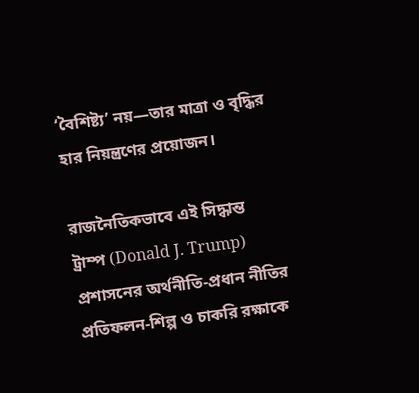‘বৈশিষ্ট্য’ নয়—তার মাত্রা ও বৃদ্ধির হার নিয়ন্ত্রণের প্রয়োজন।

রাজনৈতিকভাবে এই সিদ্ধান্ত ট্রাম্প (Donald J. Trump) প্রশাসনের অর্থনীতি-প্রধান নীতির প্রতিফলন-শিল্প ও চাকরি রক্ষাকে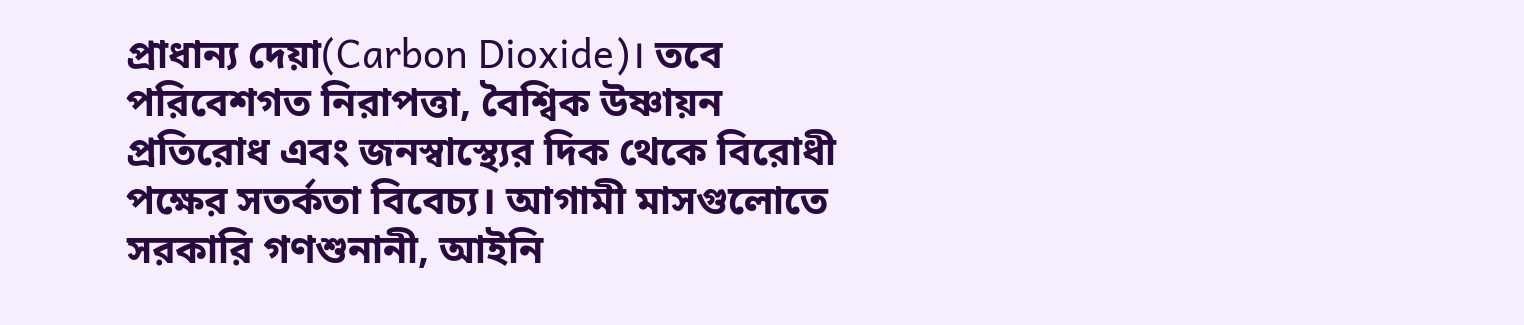প্রাধান্য দেয়া(Carbon Dioxide)। তবে পরিবেশগত নিরাপত্তা, বৈশ্বিক উষ্ণায়ন প্রতিরোধ এবং জনস্বাস্থ্যের দিক থেকে বিরোধী পক্ষের সতর্কতা বিবেচ্য। আগামী মাসগুলোতে সরকারি গণশুনানী, আইনি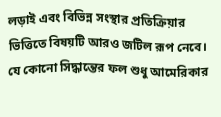লড়াই এবং বিভিন্ন সংস্থার প্রতিক্রিয়ার ভিত্তিতে বিষয়টি আরও জটিল রূপ নেবে। যে কোনো সিদ্ধান্তের ফল শুধু আমেরিকার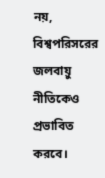নয়, বিশ্বপরিসরের জলবায়ু নীতিকেও প্রভাবিত করবে।